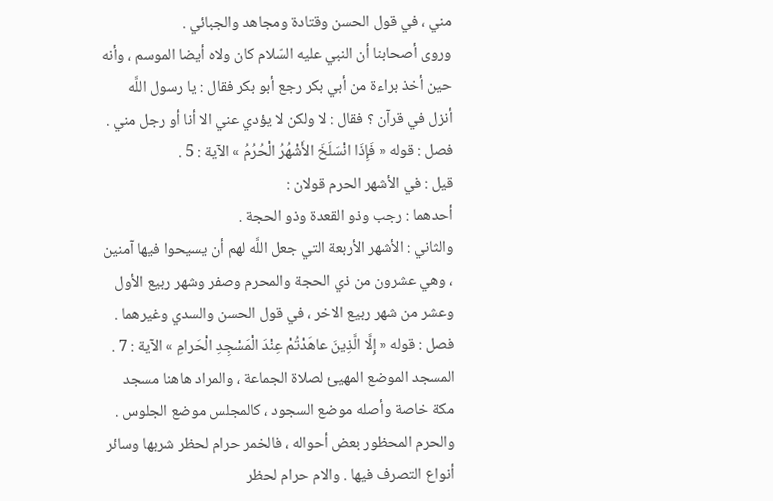مني ، في قول الحسن وقتادة ومجاهد والجبائي .
وروى أصحابنا أن النبي عليه السّلام كان ولاه أيضا الموسم ، وأنه حين أخذ براءة من أبي بكر رجع أبو بكر فقال : يا رسول اللَّه أنزل في قرآن ؟ فقال : لا ولكن لا يؤدي عني الا أنا أو رجل مني .
فصل : قوله « فَإِذَا انْسَلَخَ الأَشْهُرُ الْحُرُمُ » الآية : 5 .
قيل : في الأشهر الحرم قولان :
أحدهما : رجب وذو القعدة وذو الحجة .
والثاني : الأشهر الأربعة التي جعل اللَّه لهم أن يسيحوا فيها آمنين ، وهي عشرون من ذي الحجة والمحرم وصفر وشهر ربيع الأول وعشر من شهر ربيع الاخر ، في قول الحسن والسدي وغيرهما .
فصل : قوله « إِلَّا الَّذِينَ عاهَدْتُمْ عِنْدَ الْمَسْجِدِ الْحَرامِ » الآية : 7 .
المسجد الموضع المهيئ لصلاة الجماعة ، والمراد هاهنا مسجد مكة خاصة وأصله موضع السجود ، كالمجلس موضع الجلوس .
والحرم المحظور بعض أحواله ، فالخمر حرام لحظر شربها وسائر أنواع التصرف فيها . والام حرام لحظر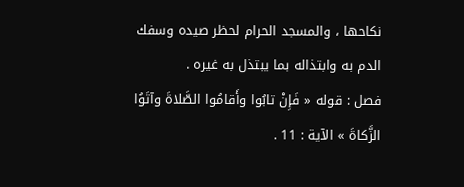نكاحها ، والمسجد الحرام لحظر صيده وسفك الدم به وابتذاله بما يبتذل به غيره .
فصل : قوله « فَإِنْ تابُوا وأَقامُوا الصَّلاةَ وآتَوُا الزَّكاةَ » الآية : 11 .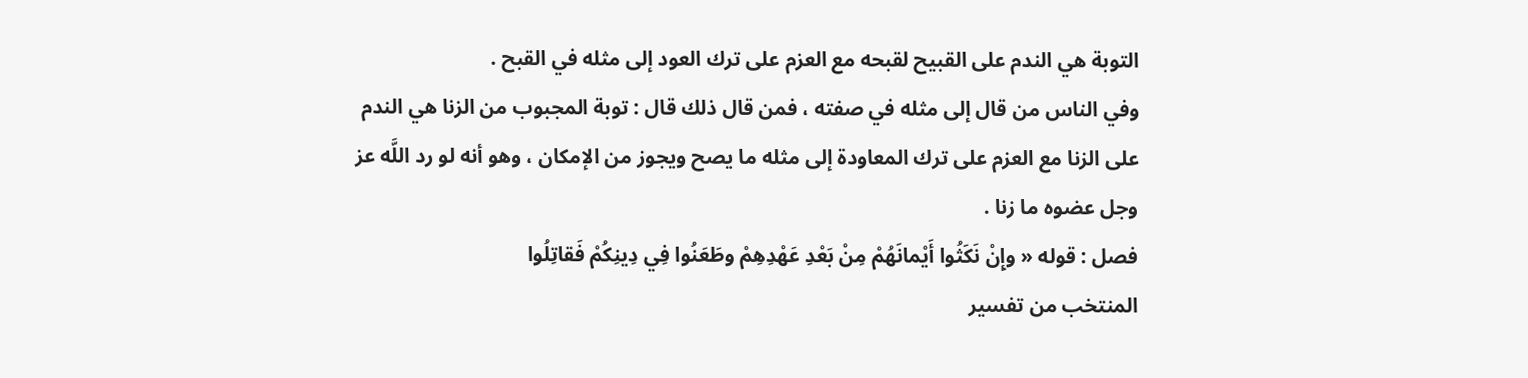التوبة هي الندم على القبيح لقبحه مع العزم على ترك العود إلى مثله في القبح .
وفي الناس من قال إلى مثله في صفته ، فمن قال ذلك قال : توبة المجبوب من الزنا هي الندم على الزنا مع العزم على ترك المعاودة إلى مثله ما يصح ويجوز من الإمكان ، وهو أنه لو رد اللَّه عز وجل عضوه ما زنا .
فصل : قوله « وإِنْ نَكَثُوا أَيْمانَهُمْ مِنْ بَعْدِ عَهْدِهِمْ وطَعَنُوا فِي دِينِكُمْ فَقاتِلُوا
المنتخب من تفسير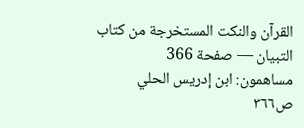القرآن والنكت المستخرجة من كتاب التبيان — صفحة 366
مساهمون: ابن إدريس الحلي
ص٣٦٦